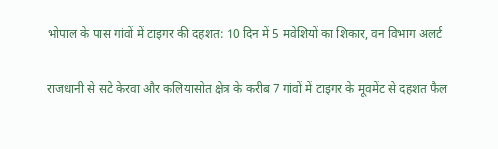भोपाल के पास गांवों में टाइगर की दहशत: 10 दिन में 5 मवेशियों का शिकार, वन विभाग अलर्ट

राजधानी से सटे केरवा और कलियासोत क्षेत्र के करीब 7 गांवों में टाइगर के मूवमेंट से दहशत फैल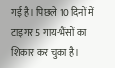गई है। पिछले 10 दिनों में टाइगर 5 गाय-भैंसों का शिकार कर चुका है।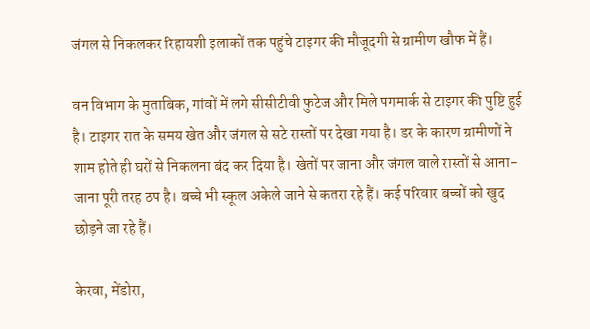जंगल से निकलकर रिहायशी इलाकों तक पहुंचे टाइगर की मौजूदगी से ग्रामीण खौफ में हैं।

वन विभाग के मुताबिक, गांवों में लगे सीसीटीवी फुटेज और मिले पगमार्क से टाइगर की पुष्टि हुई है। टाइगर रात के समय खेत और जंगल से सटे रास्तों पर देखा गया है। डर के कारण ग्रामीणों ने शाम होते ही घरों से निकलना बंद कर दिया है। खेतों पर जाना और जंगल वाले रास्तों से आना-जाना पूरी तरह ठप है। बच्चे भी स्कूल अकेले जाने से कतरा रहे हैं। कई परिवार बच्चों को खुद छोड़ने जा रहे हैं।

केरवा, मेंडोरा,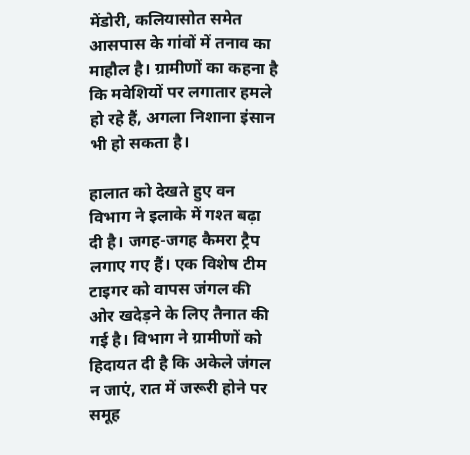मेंडोरी, कलियासोत समेत आसपास के गांवों में तनाव का माहौल है। ग्रामीणों का कहना है कि मवेशियों पर लगातार हमले हो रहे हैं, अगला निशाना इंसान भी हो सकता है।

हालात को देखते हुए वन विभाग ने इलाके में गश्त बढ़ा दी है। जगह-जगह कैमरा ट्रैप लगाए गए हैं। एक विशेष टीम टाइगर को वापस जंगल की ओर खदेड़ने के लिए तैनात की गई है। विभाग ने ग्रामीणों को हिदायत दी है कि अकेले जंगल न जाएं, रात में जरूरी होने पर समूह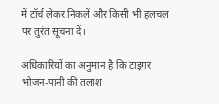में टॉर्च लेकर निकलें और किसी भी हलचल पर तुरंत सूचना दें।

अधिकारियों का अनुमान है कि टाइगर भोजन-पानी की तलाश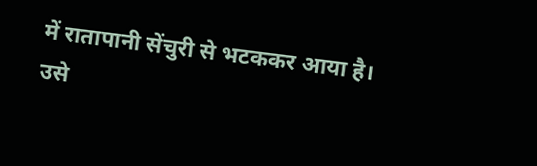में रातापानी सेंचुरी से भटककर आया है। उसे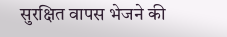सुरक्षित वापस भेजने की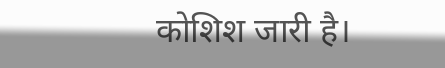कोशिश जारी है।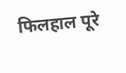फिलहाल पूरे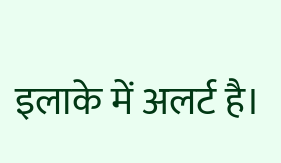इलाके में अलर्ट है।